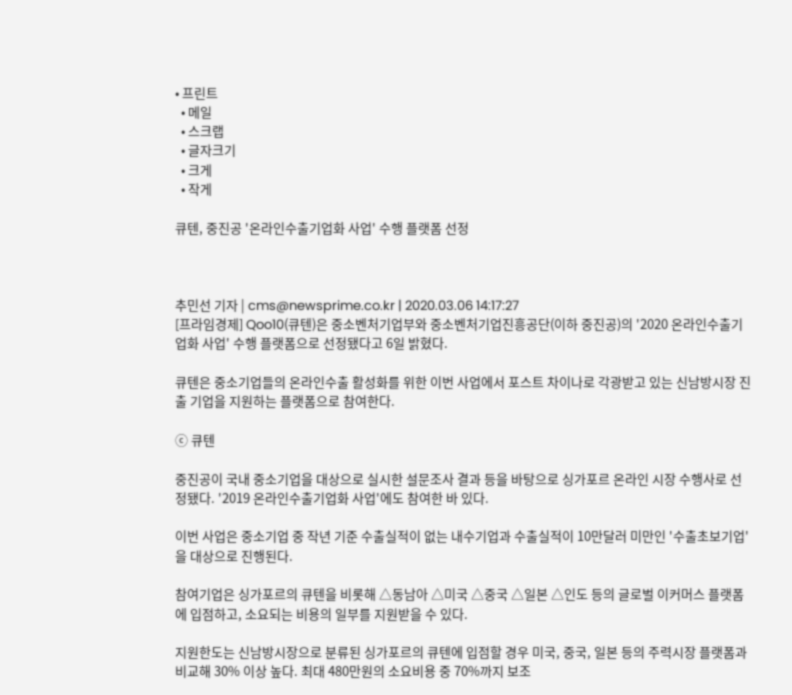• 프린트
  • 메일
  • 스크랩
  • 글자크기
  • 크게
  • 작게

큐텐, 중진공 '온라인수출기업화 사업' 수행 플랫폼 선정



추민선 기자 | cms@newsprime.co.kr | 2020.03.06 14:17:27
[프라임경제] Qoo10(큐텐)은 중소벤처기업부와 중소벤처기업진흥공단(이하 중진공)의 '2020 온라인수출기업화 사업' 수행 플랫폼으로 선정됐다고 6일 밝혔다.

큐텐은 중소기업들의 온라인수출 활성화를 위한 이번 사업에서 포스트 차이나로 각광받고 있는 신남방시장 진출 기업을 지원하는 플랫폼으로 참여한다.

ⓒ 큐텐

중진공이 국내 중소기업을 대상으로 실시한 설문조사 결과 등을 바탕으로 싱가포르 온라인 시장 수행사로 선정됐다. '2019 온라인수출기업화 사업'에도 참여한 바 있다.

이번 사업은 중소기업 중 작년 기준 수출실적이 없는 내수기업과 수출실적이 10만달러 미만인 '수출초보기업'을 대상으로 진행된다.

참여기업은 싱가포르의 큐텐을 비롯해 △동남아 △미국 △중국 △일본 △인도 등의 글로벌 이커머스 플랫폼에 입점하고, 소요되는 비용의 일부를 지원받을 수 있다.

지원한도는 신남방시장으로 분류된 싱가포르의 큐텐에 입점할 경우 미국, 중국, 일본 등의 주력시장 플랫폼과 비교해 30% 이상 높다. 최대 480만원의 소요비용 중 70%까지 보조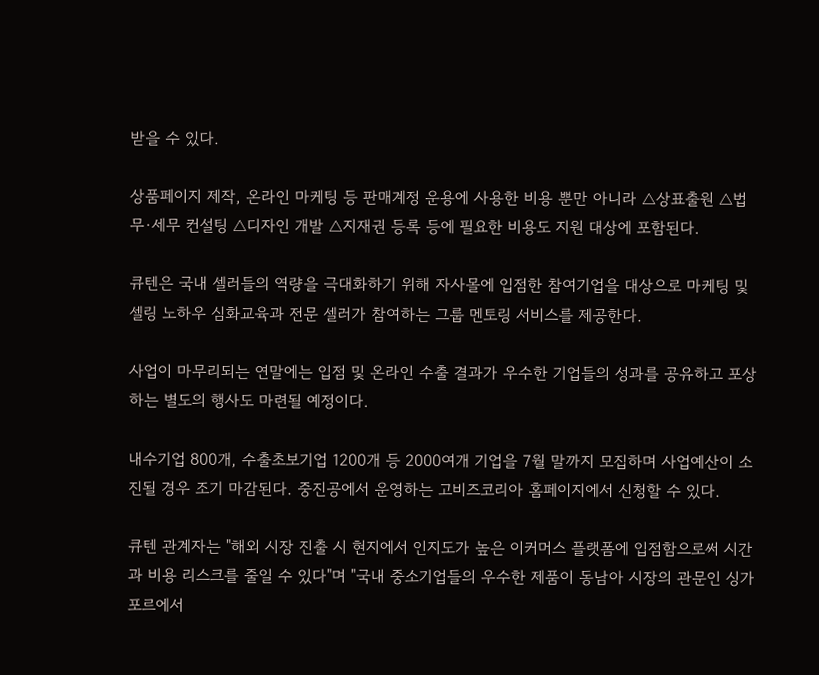받을 수 있다.

상품페이지 제작, 온라인 마케팅 등 판매계정 운용에 사용한 비용 뿐만 아니라 △상표출원 △법무·세무 컨설팅 △디자인 개발 △지재권 등록 등에 필요한 비용도 지원 대상에 포함된다.

큐텐은 국내 셀러들의 역량을 극대화하기 위해 자사몰에 입점한 참여기업을 대상으로 마케팅 및 셀링 노하우 심화교육과 전문 셀러가 참여하는 그룹 멘토링 서비스를 제공한다.

사업이 마무리되는 연말에는 입점 및 온라인 수출 결과가 우수한 기업들의 성과를 공유하고 포상하는 별도의 행사도 마련될 예정이다.

내수기업 800개, 수출초보기업 1200개 등 2000여개 기업을 7월 말까지 모집하며 사업예산이 소진될 경우 조기 마감된다. 중진공에서 운영하는 고비즈코리아 홈페이지에서 신청할 수 있다.

큐텐 관계자는 "해외 시장 진출 시 현지에서 인지도가 높은 이커머스 플랫폼에 입점함으로써 시간과 비용 리스크를 줄일 수 있다"며 "국내 중소기업들의 우수한 제품이 동남아 시장의 관문인 싱가포르에서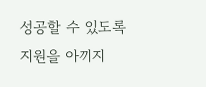성공할 수 있도록 지원을 아끼지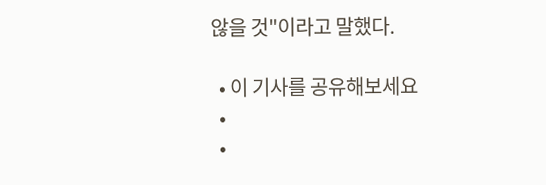않을 것"이라고 말했다.

  • 이 기사를 공유해보세요
  •
  •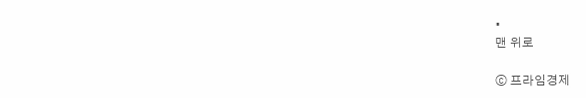•
맨 위로

ⓒ 프라임경제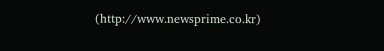(http://www.newsprime.co.kr)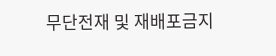무단전재 및 재배포금지